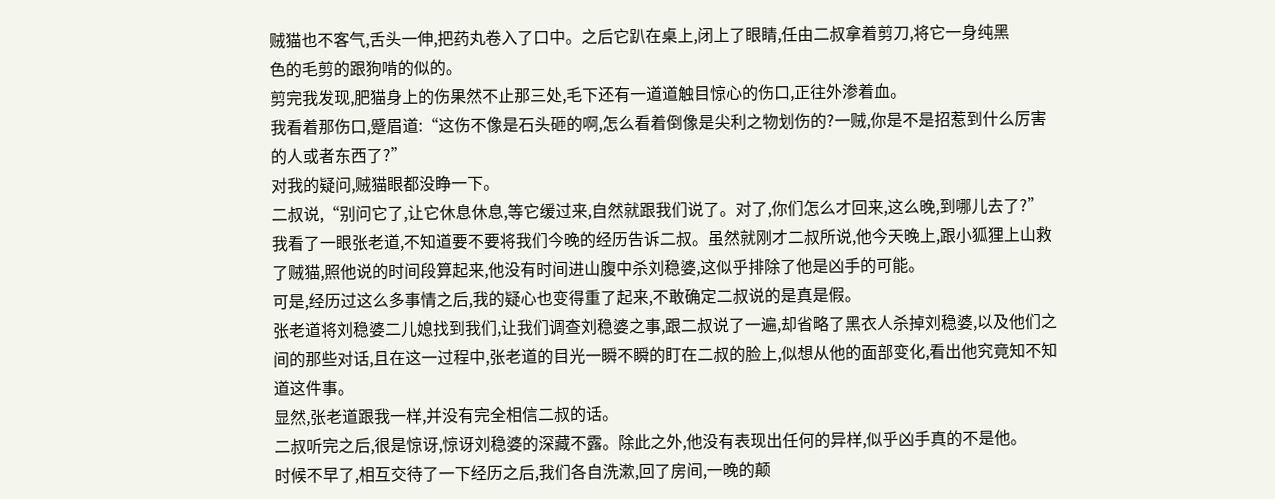贼猫也不客气,舌头一伸,把药丸卷入了口中。之后它趴在桌上,闭上了眼睛,任由二叔拿着剪刀,将它一身纯黑
色的毛剪的跟狗啃的似的。
剪完我发现,肥猫身上的伤果然不止那三处,毛下还有一道道触目惊心的伤口,正往外渗着血。
我看着那伤口,蹙眉道:“这伤不像是石头砸的啊,怎么看着倒像是尖利之物划伤的?一贼,你是不是招惹到什么厉害的人或者东西了?”
对我的疑问,贼猫眼都没睁一下。
二叔说,“别问它了,让它休息休息,等它缓过来,自然就跟我们说了。对了,你们怎么才回来,这么晚,到哪儿去了?”
我看了一眼张老道,不知道要不要将我们今晚的经历告诉二叔。虽然就刚才二叔所说,他今天晚上,跟小狐狸上山救了贼猫,照他说的时间段算起来,他没有时间进山腹中杀刘稳婆,这似乎排除了他是凶手的可能。
可是,经历过这么多事情之后,我的疑心也变得重了起来,不敢确定二叔说的是真是假。
张老道将刘稳婆二儿媳找到我们,让我们调查刘稳婆之事,跟二叔说了一遍,却省略了黑衣人杀掉刘稳婆,以及他们之间的那些对话,且在这一过程中,张老道的目光一瞬不瞬的盯在二叔的脸上,似想从他的面部变化,看出他究竟知不知道这件事。
显然,张老道跟我一样,并没有完全相信二叔的话。
二叔听完之后,很是惊讶,惊讶刘稳婆的深藏不露。除此之外,他没有表现出任何的异样,似乎凶手真的不是他。
时候不早了,相互交待了一下经历之后,我们各自洗漱,回了房间,一晚的颠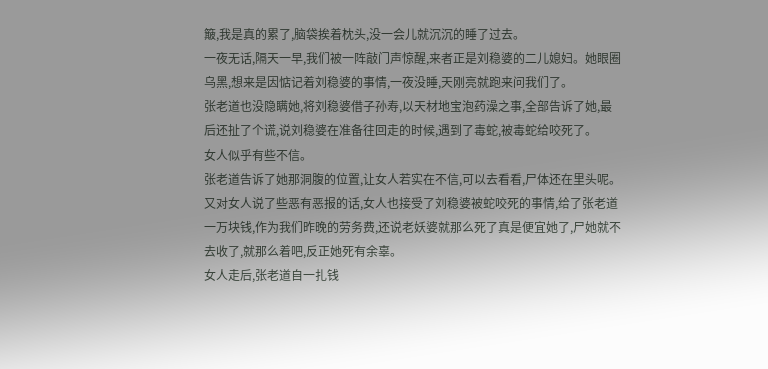簸,我是真的累了,脑袋挨着枕头,没一会儿就沉沉的睡了过去。
一夜无话,隔天一早,我们被一阵敲门声惊醒,来者正是刘稳婆的二儿媳妇。她眼圈乌黑,想来是因惦记着刘稳婆的事情,一夜没睡,天刚亮就跑来问我们了。
张老道也没隐瞒她,将刘稳婆借子孙寿,以天材地宝泡药澡之事,全部告诉了她,最后还扯了个谎,说刘稳婆在准备往回走的时候,遇到了毒蛇,被毒蛇给咬死了。
女人似乎有些不信。
张老道告诉了她那洞腹的位置,让女人若实在不信,可以去看看,尸体还在里头呢。又对女人说了些恶有恶报的话,女人也接受了刘稳婆被蛇咬死的事情,给了张老道一万块钱,作为我们昨晚的劳务费,还说老妖婆就那么死了真是便宜她了,尸她就不去收了,就那么着吧,反正她死有余辜。
女人走后,张老道自一扎钱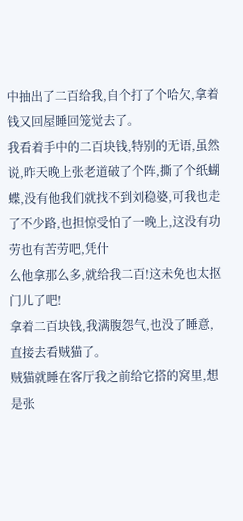中抽出了二百给我,自个打了个哈欠,拿着钱又回屋睡回笼觉去了。
我看着手中的二百块钱,特别的无语,虽然说,昨天晚上张老道破了个阵,撕了个纸蝴蝶,没有他我们就找不到刘稳婆,可我也走了不少路,也担惊受怕了一晚上,这没有功劳也有苦劳吧,凭什
么他拿那么多,就给我二百!这未免也太抠门儿了吧!
拿着二百块钱,我满腹怨气,也没了睡意,直接去看贼猫了。
贼猫就睡在客厅我之前给它搭的窝里,想是张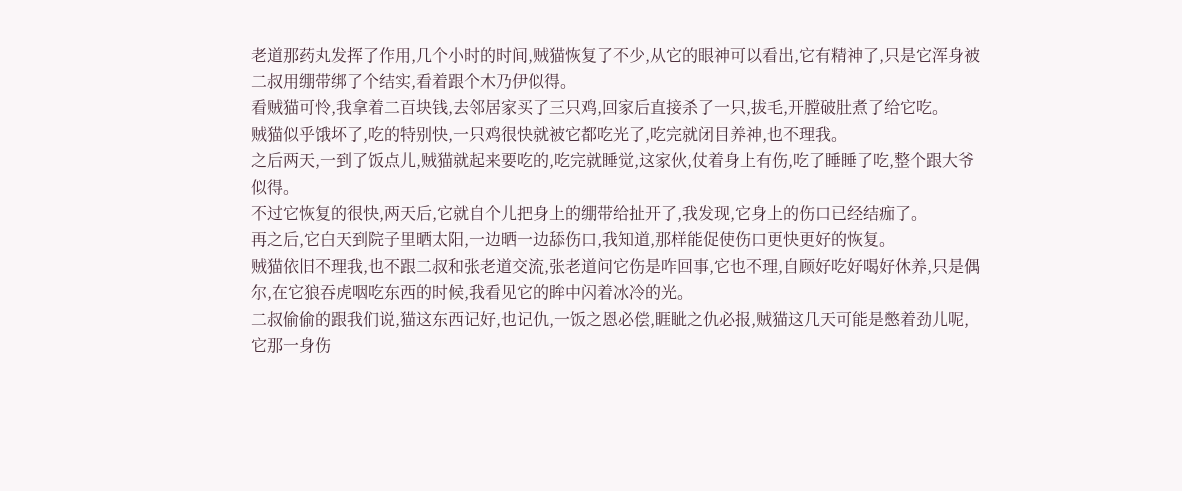老道那药丸发挥了作用,几个小时的时间,贼猫恢复了不少,从它的眼神可以看出,它有精神了,只是它浑身被二叔用绷带绑了个结实,看着跟个木乃伊似得。
看贼猫可怜,我拿着二百块钱,去邻居家买了三只鸡,回家后直接杀了一只,拔毛,开膛破肚煮了给它吃。
贼猫似乎饿坏了,吃的特别快,一只鸡很快就被它都吃光了,吃完就闭目养神,也不理我。
之后两天,一到了饭点儿,贼猫就起来要吃的,吃完就睡觉,这家伙,仗着身上有伤,吃了睡睡了吃,整个跟大爷似得。
不过它恢复的很快,两天后,它就自个儿把身上的绷带给扯开了,我发现,它身上的伤口已经结痂了。
再之后,它白天到院子里晒太阳,一边晒一边舔伤口,我知道,那样能促使伤口更快更好的恢复。
贼猫依旧不理我,也不跟二叔和张老道交流,张老道问它伤是咋回事,它也不理,自顾好吃好喝好休养,只是偶尔,在它狼吞虎咽吃东西的时候,我看见它的眸中闪着冰冷的光。
二叔偷偷的跟我们说,猫这东西记好,也记仇,一饭之恩必偿,睚眦之仇必报,贼猫这几天可能是憋着劲儿呢,它那一身伤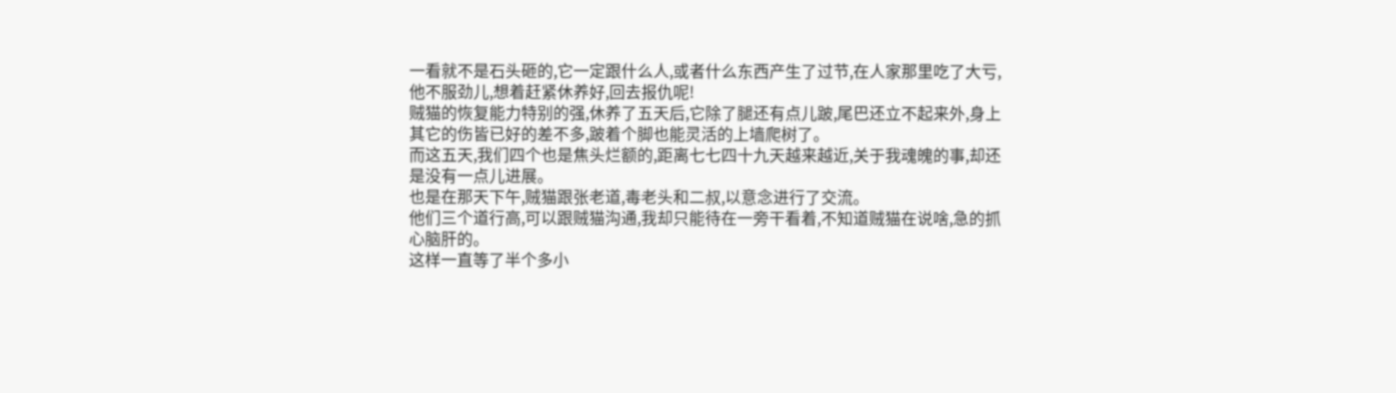一看就不是石头砸的,它一定跟什么人,或者什么东西产生了过节,在人家那里吃了大亏,他不服劲儿,想着赶紧休养好,回去报仇呢!
贼猫的恢复能力特别的强,休养了五天后,它除了腿还有点儿跛,尾巴还立不起来外,身上其它的伤皆已好的差不多,跛着个脚也能灵活的上墙爬树了。
而这五天,我们四个也是焦头烂额的,距离七七四十九天越来越近,关于我魂魄的事,却还是没有一点儿进展。
也是在那天下午,贼猫跟张老道,毒老头和二叔,以意念进行了交流。
他们三个道行高,可以跟贼猫沟通,我却只能待在一旁干看着,不知道贼猫在说啥,急的抓心脑肝的。
这样一直等了半个多小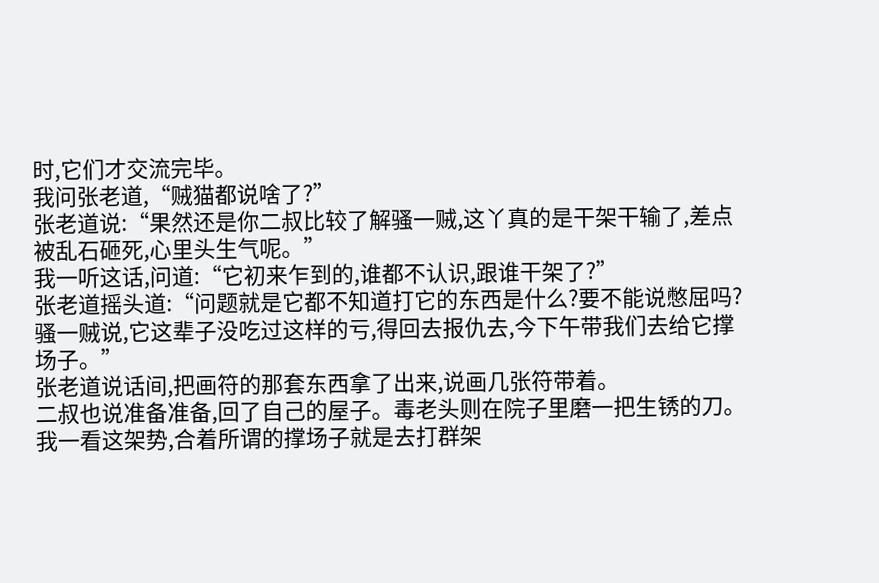时,它们才交流完毕。
我问张老道,“贼猫都说啥了?”
张老道说:“果然还是你二叔比较了解骚一贼,这丫真的是干架干输了,差点被乱石砸死,心里头生气呢。”
我一听这话,问道:“它初来乍到的,谁都不认识,跟谁干架了?”
张老道摇头道:“问题就是它都不知道打它的东西是什么?要不能说憋屈吗?骚一贼说,它这辈子没吃过这样的亏,得回去报仇去,今下午带我们去给它撑场子。”
张老道说话间,把画符的那套东西拿了出来,说画几张符带着。
二叔也说准备准备,回了自己的屋子。毒老头则在院子里磨一把生锈的刀。
我一看这架势,合着所谓的撑场子就是去打群架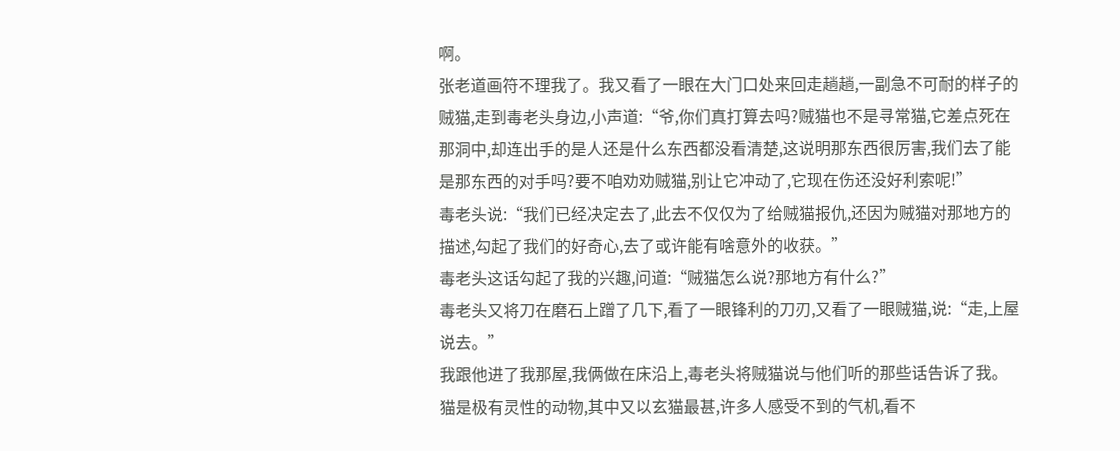啊。
张老道画符不理我了。我又看了一眼在大门口处来回走趟趟,一副急不可耐的样子的贼猫,走到毒老头身边,小声道:“爷,你们真打算去吗?贼猫也不是寻常猫,它差点死在那洞中,却连出手的是人还是什么东西都没看清楚,这说明那东西很厉害,我们去了能是那东西的对手吗?要不咱劝劝贼猫,别让它冲动了,它现在伤还没好利索呢!”
毒老头说:“我们已经决定去了,此去不仅仅为了给贼猫报仇,还因为贼猫对那地方的描述,勾起了我们的好奇心,去了或许能有啥意外的收获。”
毒老头这话勾起了我的兴趣,问道:“贼猫怎么说?那地方有什么?”
毒老头又将刀在磨石上蹭了几下,看了一眼锋利的刀刃,又看了一眼贼猫,说:“走,上屋说去。”
我跟他进了我那屋,我俩做在床沿上,毒老头将贼猫说与他们听的那些话告诉了我。
猫是极有灵性的动物,其中又以玄猫最甚,许多人感受不到的气机,看不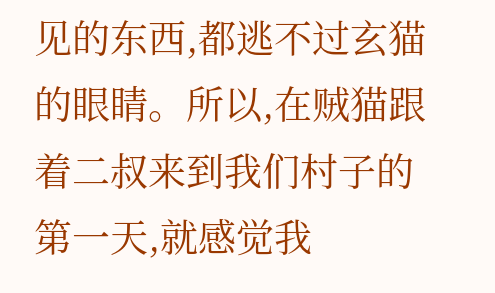见的东西,都逃不过玄猫的眼睛。所以,在贼猫跟着二叔来到我们村子的第一天,就感觉我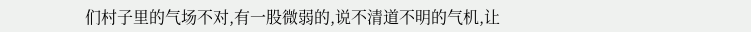们村子里的气场不对,有一股微弱的,说不清道不明的气机,让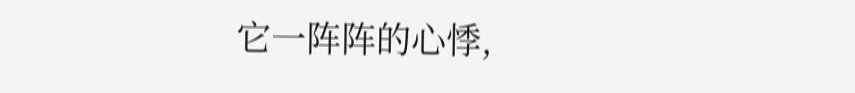它一阵阵的心悸,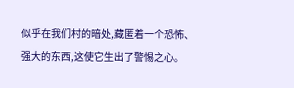似乎在我们村的暗处,藏匿着一个恐怖、强大的东西,这使它生出了警惕之心。